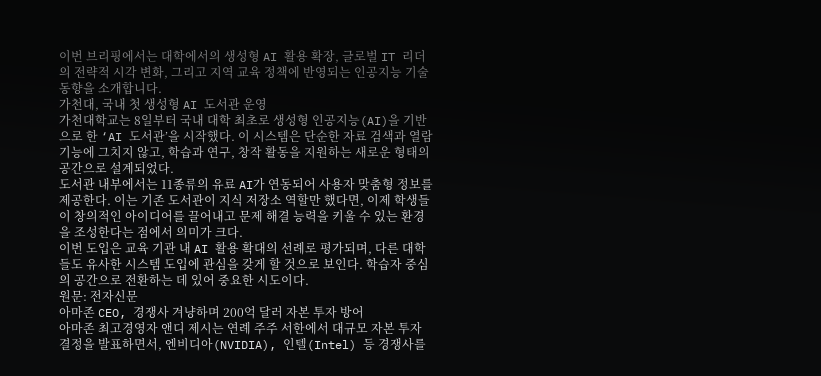이번 브리핑에서는 대학에서의 생성형 AI 활용 확장, 글로벌 IT 리더의 전략적 시각 변화, 그리고 지역 교육 정책에 반영되는 인공지능 기술 동향을 소개합니다.
가천대, 국내 첫 생성형 AI 도서관 운영
가천대학교는 8일부터 국내 대학 최초로 생성형 인공지능(AI)을 기반으로 한 ‘AI 도서관’을 시작했다. 이 시스템은 단순한 자료 검색과 열람 기능에 그치지 않고, 학습과 연구, 창작 활동을 지원하는 새로운 형태의 공간으로 설계되었다.
도서관 내부에서는 11종류의 유료 AI가 연동되어 사용자 맞춤형 정보를 제공한다. 이는 기존 도서관이 지식 저장소 역할만 했다면, 이제 학생들이 창의적인 아이디어를 끌어내고 문제 해결 능력을 키울 수 있는 환경을 조성한다는 점에서 의미가 크다.
이번 도입은 교육 기관 내 AI 활용 확대의 선례로 평가되며, 다른 대학들도 유사한 시스템 도입에 관심을 갖게 할 것으로 보인다. 학습자 중심의 공간으로 전환하는 데 있어 중요한 시도이다.
원문: 전자신문
아마존 CEO, 경쟁사 겨냥하며 200억 달러 자본 투자 방어
아마존 최고경영자 앤디 제시는 연례 주주 서한에서 대규모 자본 투자 결정을 발표하면서, 엔비디아(NVIDIA), 인텔(Intel) 등 경쟁사를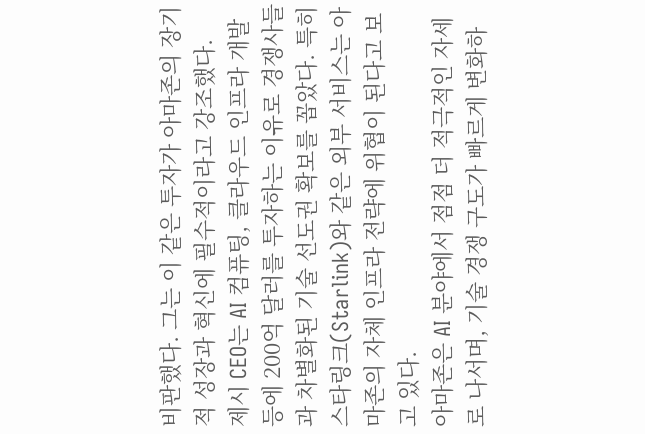비판했다. 그는 이 같은 투자가 아마존의 장기적 성장과 혁신에 필수적이라고 강조했다.
제시 CEO는 AI 컴퓨팅, 클라우드 인프라 개발 등에 200억 달러를 투자하는 이유로 경쟁사들과 차별화된 기술 선도권 확보를 꼽았다. 특히 스타링크(Starlink)와 같은 외부 서비스는 아마존의 자체 인프라 전략에 위협이 된다고 보고 있다.
아마존은 AI 분야에서 점점 더 적극적인 자세로 나서며, 기술 경쟁 구도가 빠르게 변화하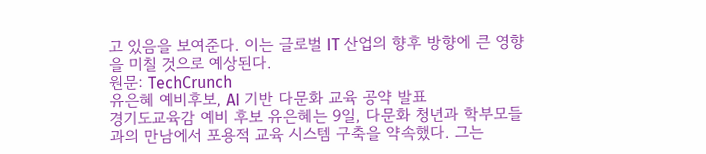고 있음을 보여준다. 이는 글로벌 IT 산업의 향후 방향에 큰 영향을 미칠 것으로 예상된다.
원문: TechCrunch
유은혜 예비후보, AI 기반 다문화 교육 공약 발표
경기도교육감 예비 후보 유은혜는 9일, 다문화 청년과 학부모들과의 만남에서 포용적 교육 시스템 구축을 약속했다. 그는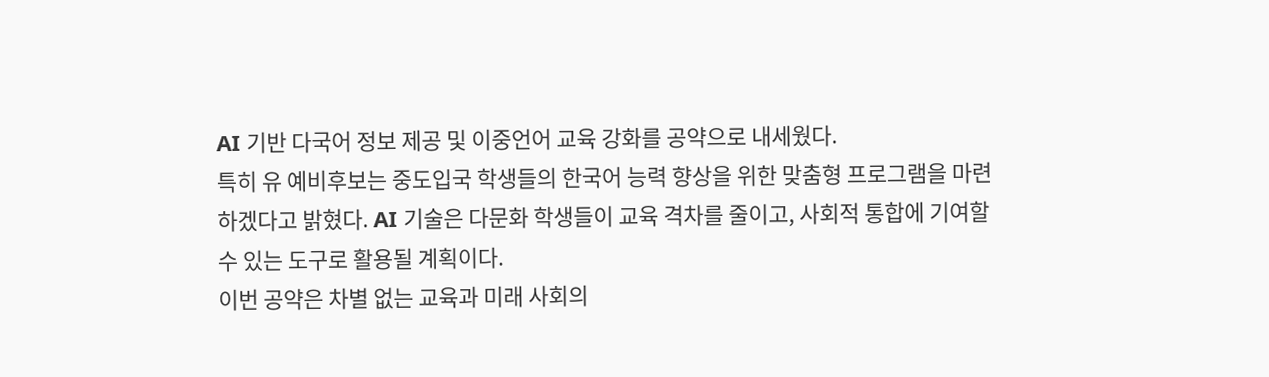AI 기반 다국어 정보 제공 및 이중언어 교육 강화를 공약으로 내세웠다.
특히 유 예비후보는 중도입국 학생들의 한국어 능력 향상을 위한 맞춤형 프로그램을 마련하겠다고 밝혔다. AI 기술은 다문화 학생들이 교육 격차를 줄이고, 사회적 통합에 기여할 수 있는 도구로 활용될 계획이다.
이번 공약은 차별 없는 교육과 미래 사회의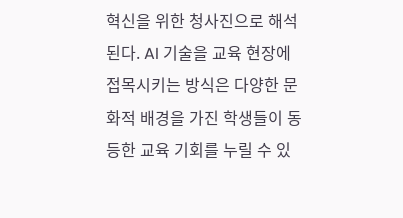혁신을 위한 청사진으로 해석된다. AI 기술을 교육 현장에 접목시키는 방식은 다양한 문화적 배경을 가진 학생들이 동등한 교육 기회를 누릴 수 있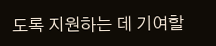도록 지원하는 데 기여할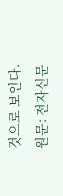것으로 보인다.
원문: 전자신문